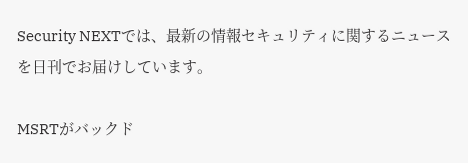Security NEXTでは、最新の情報セキュリティに関するニュースを日刊でお届けしています。

MSRTがバックド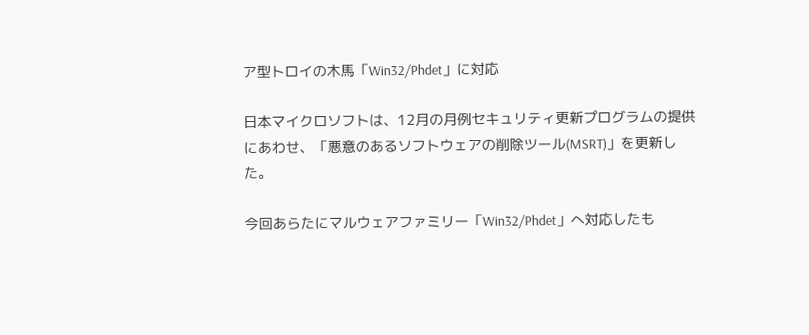ア型トロイの木馬「Win32/Phdet」に対応

日本マイクロソフトは、12月の月例セキュリティ更新プログラムの提供にあわせ、「悪意のあるソフトウェアの削除ツール(MSRT)」を更新した。

今回あらたにマルウェアファミリー「Win32/Phdet」へ対応したも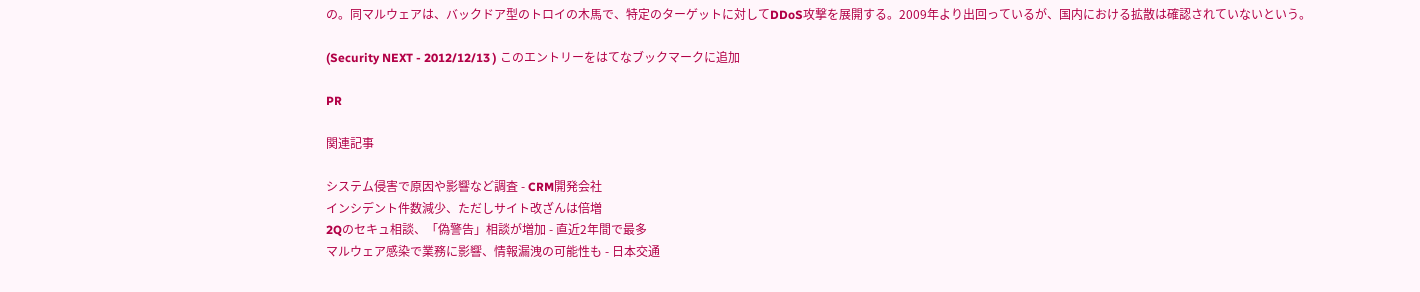の。同マルウェアは、バックドア型のトロイの木馬で、特定のターゲットに対してDDoS攻撃を展開する。2009年より出回っているが、国内における拡散は確認されていないという。

(Security NEXT - 2012/12/13 ) このエントリーをはてなブックマークに追加

PR

関連記事

システム侵害で原因や影響など調査 - CRM開発会社
インシデント件数減少、ただしサイト改ざんは倍増
2Qのセキュ相談、「偽警告」相談が増加 - 直近2年間で最多
マルウェア感染で業務に影響、情報漏洩の可能性も - 日本交通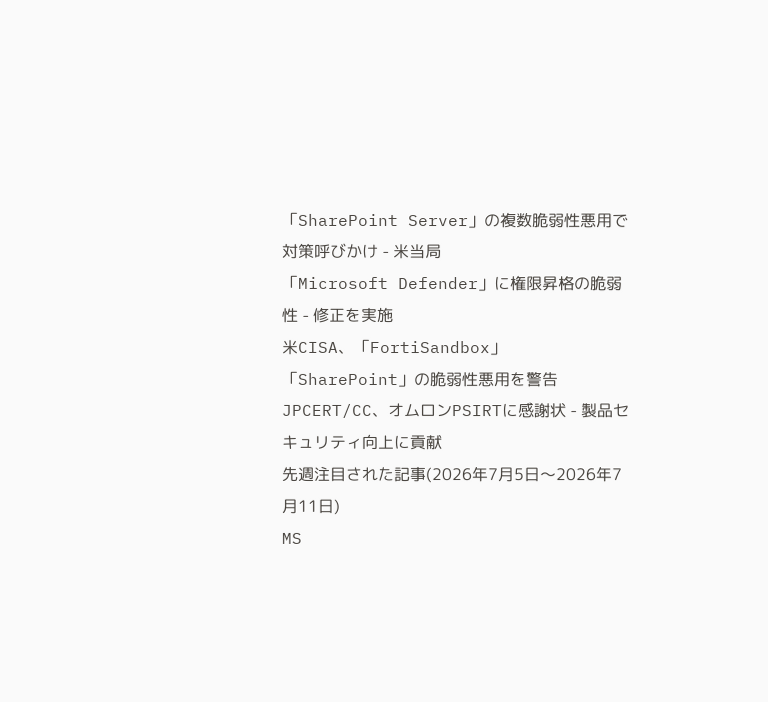「SharePoint Server」の複数脆弱性悪用で対策呼びかけ - 米当局
「Microsoft Defender」に権限昇格の脆弱性 - 修正を実施
米CISA、「FortiSandbox」「SharePoint」の脆弱性悪用を警告
JPCERT/CC、オムロンPSIRTに感謝状 - 製品セキュリティ向上に貢献
先週注目された記事(2026年7月5日〜2026年7月11日)
MS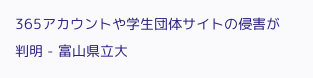365アカウントや学生団体サイトの侵害が判明 - 富山県立大